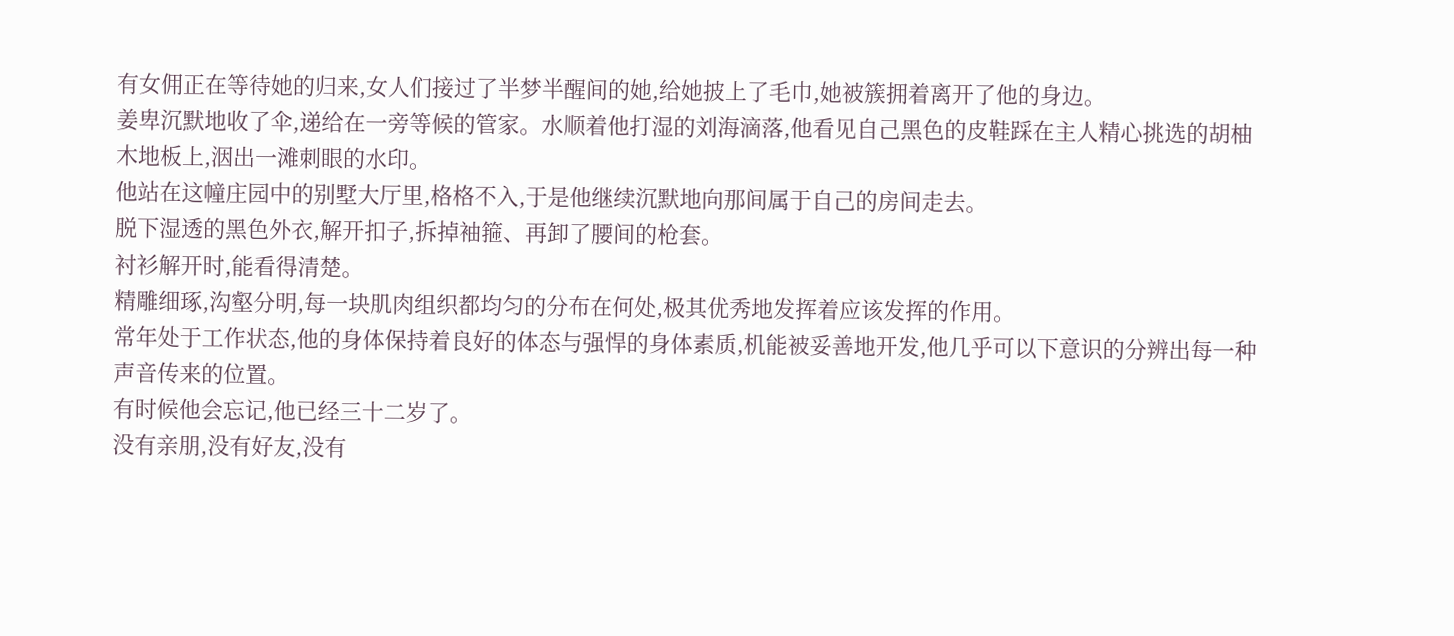有女佣正在等待她的归来,女人们接过了半梦半醒间的她,给她披上了毛巾,她被簇拥着离开了他的身边。
姜卑沉默地收了伞,递给在一旁等候的管家。水顺着他打湿的刘海滴落,他看见自己黑色的皮鞋踩在主人精心挑选的胡柚木地板上,洇出一滩刺眼的水印。
他站在这幢庄园中的别墅大厅里,格格不入,于是他继续沉默地向那间属于自己的房间走去。
脱下湿透的黑色外衣,解开扣子,拆掉袖箍、再卸了腰间的枪套。
衬衫解开时,能看得清楚。
精雕细琢,沟壑分明,每一块肌肉组织都均匀的分布在何处,极其优秀地发挥着应该发挥的作用。
常年处于工作状态,他的身体保持着良好的体态与强悍的身体素质,机能被妥善地开发,他几乎可以下意识的分辨出每一种声音传来的位置。
有时候他会忘记,他已经三十二岁了。
没有亲朋,没有好友,没有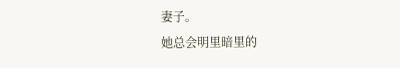妻子。
她总会明里暗里的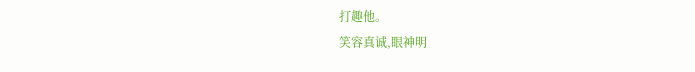打趣他。
笑容真诚,眼神明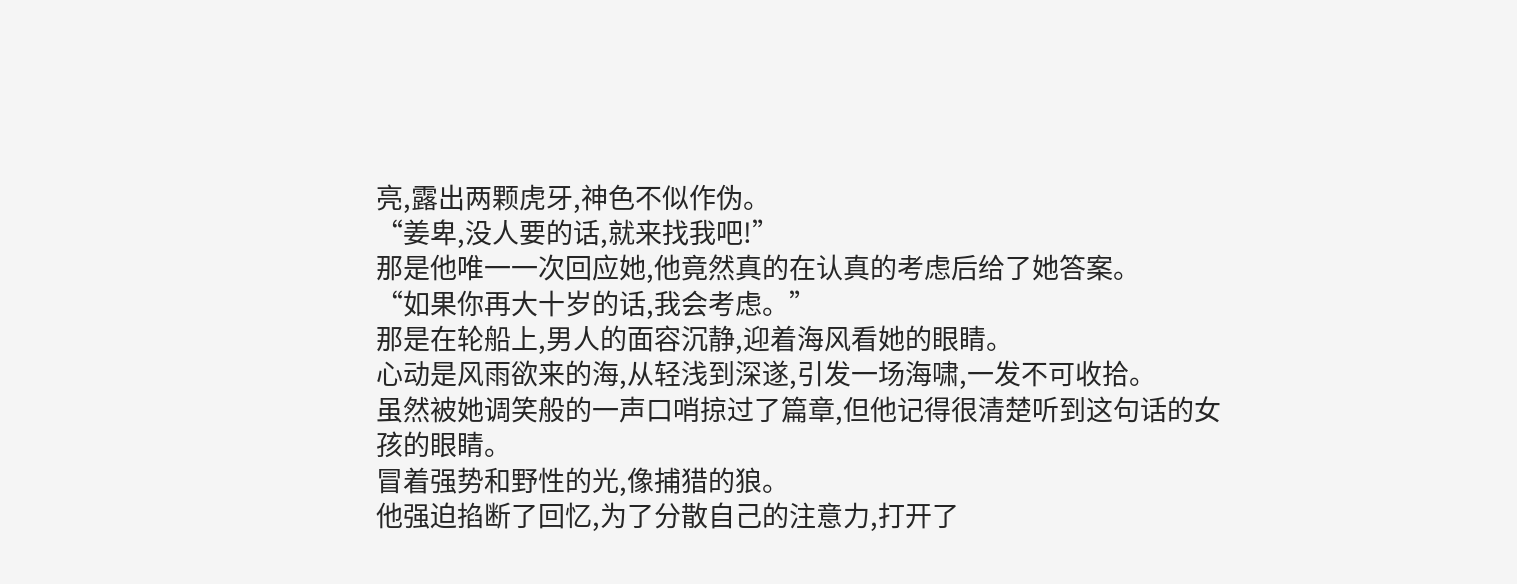亮,露出两颗虎牙,神色不似作伪。
“姜卑,没人要的话,就来找我吧!”
那是他唯一一次回应她,他竟然真的在认真的考虑后给了她答案。
“如果你再大十岁的话,我会考虑。”
那是在轮船上,男人的面容沉静,迎着海风看她的眼睛。
心动是风雨欲来的海,从轻浅到深遂,引发一场海啸,一发不可收拾。
虽然被她调笑般的一声口哨掠过了篇章,但他记得很清楚听到这句话的女孩的眼睛。
冒着强势和野性的光,像捕猎的狼。
他强迫掐断了回忆,为了分散自己的注意力,打开了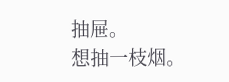抽屉。
想抽一枝烟。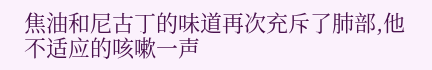焦油和尼古丁的味道再次充斥了肺部,他不适应的咳嗽一声